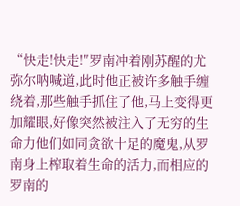“快走!快走!″罗南冲着刚苏醒的尤弥尔呐喊道,此时他正被许多触手缠绕着,那些触手抓住了他,马上变得更加耀眼,好像突然被注入了无穷的生命力他们如同贪欲十足的魔鬼,从罗南身上榨取着生命的活力,而相应的罗南的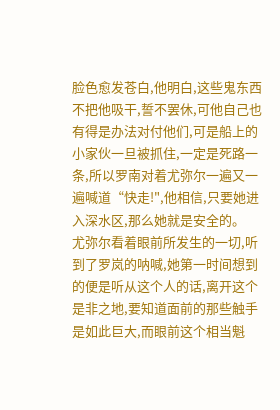脸色愈发苍白,他明白,这些鬼东西不把他吸干,誓不罢休,可他自己也有得是办法对付他们,可是船上的小家伙一旦被抓住,一定是死路一条,所以罗南对着尤弥尔一遍又一遍喊道“快走!",他相信,只要她进入深水区,那么她就是安全的。
尤弥尔看着眼前所发生的一切,听到了罗岚的呐喊,她第一时间想到的便是听从这个人的话,离开这个是非之地,要知道面前的那些触手是如此巨大,而眼前这个相当魁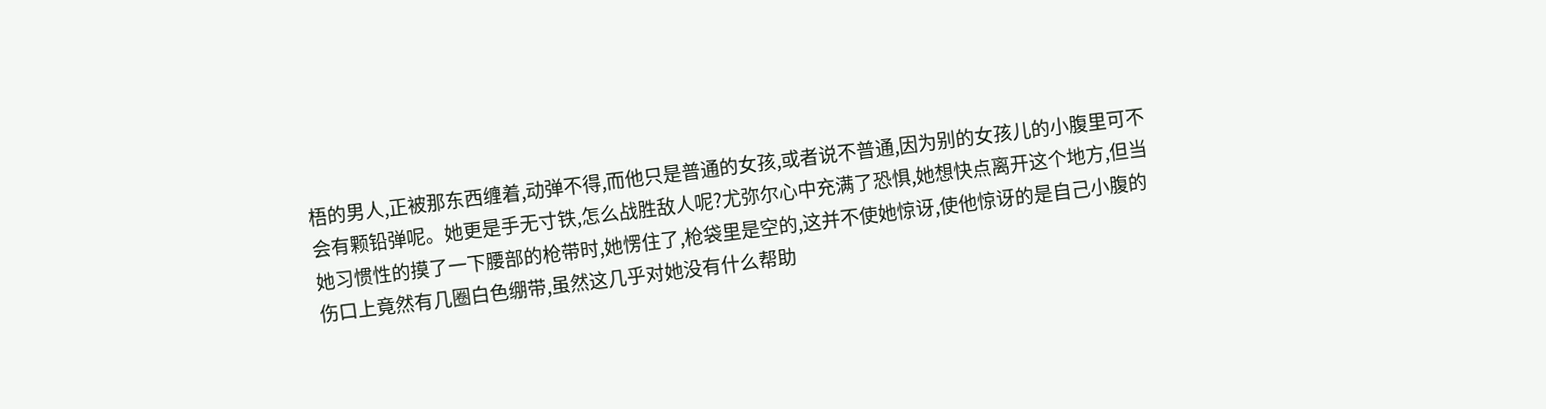梧的男人,正被那东西缠着,动弹不得,而他只是普通的女孩,或者说不普通,因为别的女孩儿的小腹里可不会有颗铅弹呢。她更是手无寸铁,怎么战胜敌人呢?尤弥尔心中充满了恐惧,她想快点离开这个地方,但当她习惯性的摸了一下腰部的枪带时,她愣住了,枪袋里是空的,这并不使她惊讶,使他惊讶的是自己小腹的伤口上竟然有几圈白色绷带,虽然这几乎对她没有什么帮助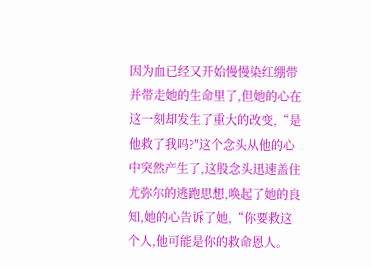因为血已经又开始慢慢染红绷带并带走她的生命里了,但她的心在这一刻却发生了重大的改变,“是他救了我吗?″这个念头从他的心中突然产生了,这股念头迅速盖住尤弥尔的逃跑思想,唤起了她的良知,她的心告诉了她,“你要救这个人,他可能是你的救命恩人。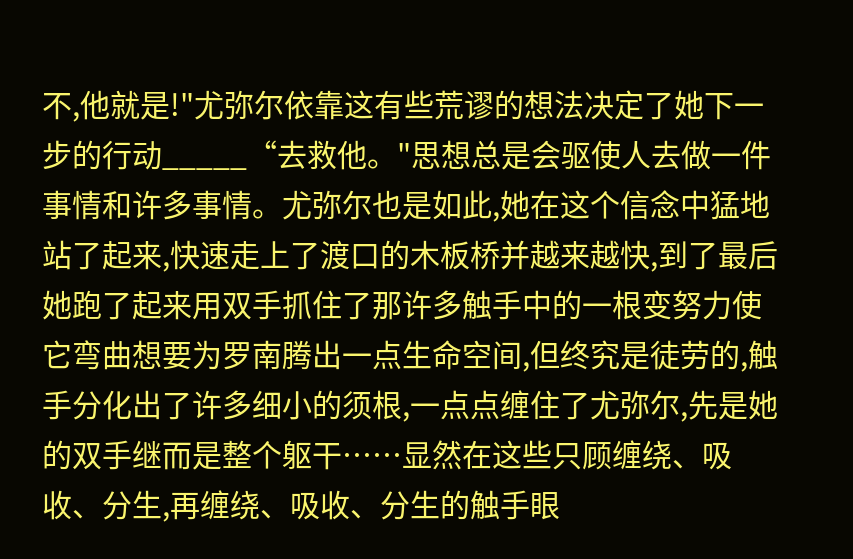不,他就是!"尤弥尔依靠这有些荒谬的想法决定了她下一步的行动_____“去救他。"思想总是会驱使人去做一件事情和许多事情。尤弥尔也是如此,她在这个信念中猛地站了起来,快速走上了渡口的木板桥并越来越快,到了最后她跑了起来用双手抓住了那许多触手中的一根变努力使它弯曲想要为罗南腾出一点生命空间,但终究是徒劳的,触手分化出了许多细小的须根,一点点缠住了尤弥尔,先是她的双手继而是整个躯干……显然在这些只顾缠绕、吸收、分生,再缠绕、吸收、分生的触手眼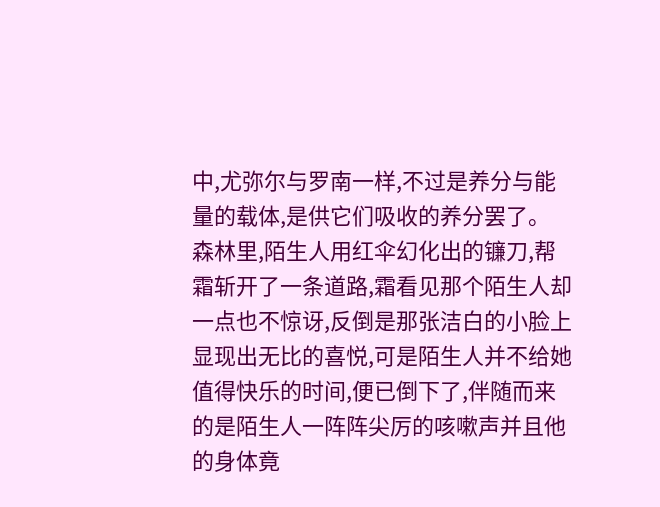中,尤弥尔与罗南一样,不过是养分与能量的载体,是供它们吸收的养分罢了。
森林里,陌生人用红伞幻化出的镰刀,帮霜斩开了一条道路,霜看见那个陌生人却一点也不惊讶,反倒是那张洁白的小脸上显现出无比的喜悦,可是陌生人并不给她值得快乐的时间,便已倒下了,伴随而来的是陌生人一阵阵尖厉的咳嗽声并且他的身体竟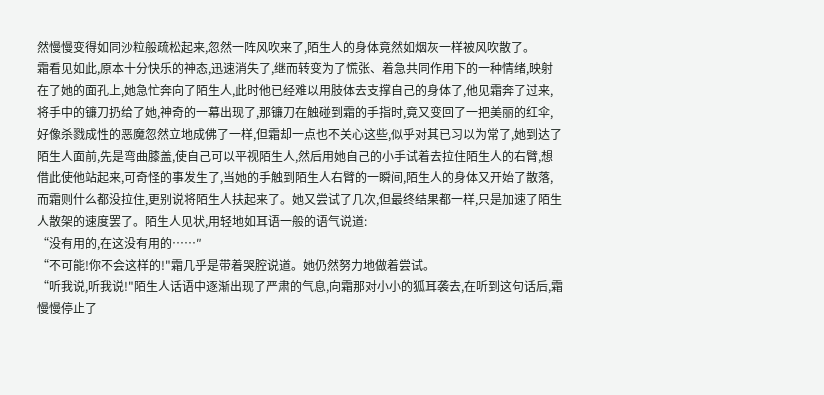然慢慢变得如同沙粒般疏松起来,忽然一阵风吹来了,陌生人的身体竟然如烟灰一样被风吹散了。
霜看见如此,原本十分快乐的神态,迅速消失了,继而转变为了慌张、着急共同作用下的一种情绪,映射在了她的面孔上,她急忙奔向了陌生人,此时他已经难以用肢体去支撑自己的身体了,他见霜奔了过来,将手中的镰刀扔给了她,神奇的一幕出现了,那镰刀在触碰到霜的手指时,竟又变回了一把美丽的红伞,好像杀戮成性的恶魔忽然立地成佛了一样,但霜却一点也不关心这些,似乎对其已习以为常了,她到达了陌生人面前,先是弯曲膝盖,使自己可以平视陌生人,然后用她自己的小手试着去拉住陌生人的右臂,想借此使他站起来,可奇怪的事发生了,当她的手触到陌生人右臂的一瞬间,陌生人的身体又开始了散落,而霜则什么都没拉住,更别说将陌生人扶起来了。她又尝试了几次,但最终结果都一样,只是加速了陌生人散架的速度罢了。陌生人见状,用轻地如耳语一般的语气说道:
“没有用的,在这没有用的……″
“不可能!你不会这样的!"霜几乎是带着哭腔说道。她仍然努力地做着尝试。
“听我说,听我说!"陌生人话语中逐渐出现了严肃的气息,向霜那对小小的狐耳袭去,在听到这句话后,霜慢慢停止了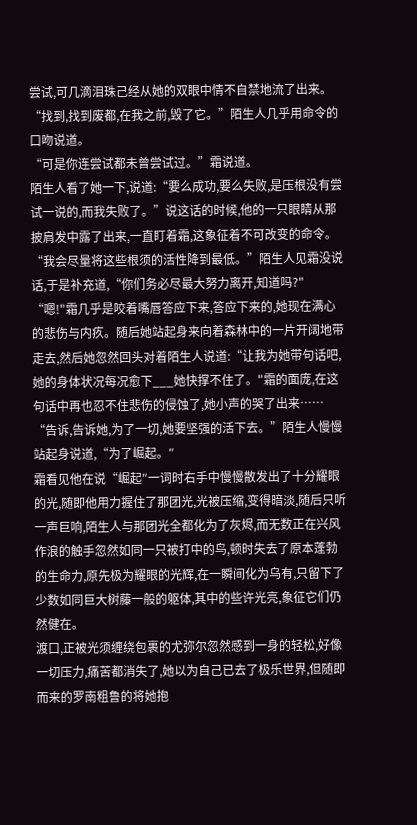尝试,可几滴泪珠己经从她的双眼中情不自禁地流了出来。
“找到,找到废都,在我之前,毁了它。”陌生人几乎用命令的口吻说道。
“可是你连尝试都未曾尝试过。”霜说道。
陌生人看了她一下,说道:“要么成功,要么失败,是压根没有尝试一说的,而我失败了。”说这话的时候,他的一只眼睛从那披肩发中露了出来,一直盯着霜,这象征着不可改变的命令。
“我会尽量将这些根须的活性降到最低。”陌生人见霜没说话,于是补充道,“你们务必尽最大努力离开,知道吗?"
“嗯!"霜几乎是咬着嘴唇答应下来,答应下来的,她现在满心的悲伤与内疚。随后她站起身来向着森林中的一片开阔地带走去,然后她忽然回头对着陌生人说道:“让我为她带句话吧,她的身体状况每况愈下___她快撑不住了。"霜的面庞,在这句话中再也忍不住悲伤的侵蚀了,她小声的哭了出来……
“告诉,告诉她,为了一切,她要坚强的活下去。”陌生人慢慢站起身说道,“为了崛起。″
霜看见他在说“崛起″一词时右手中慢慢散发出了十分耀眼的光,随即他用力握住了那团光,光被压缩,变得暗淡,随后只听一声巨响,陌生人与那团光全都化为了灰烬,而无数正在兴风作浪的触手忽然如同一只被打中的鸟,顿时失去了原本蓬勃的生命力,原先极为耀眼的光辉,在一瞬间化为乌有,只留下了少数如同巨大树藤一般的躯体,其中的些许光亮,象征它们仍然健在。
渡口,正被光须缠绕包裹的尤弥尔忽然感到一身的轻松,好像一切压力,痛苦都消失了,她以为自己已去了极乐世界,但随即而来的罗南粗鲁的将她抱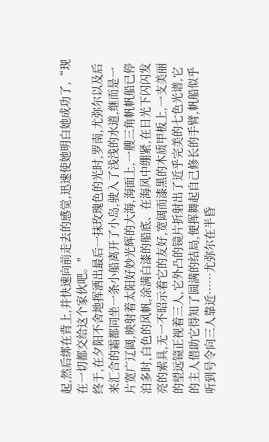起,然后绑在背上,并快速向前走去的感觉,迅速使她明白她成功了,“现在一切都交给这个家伙吧。″
终于,在夕阳不舍地挥洒出最后一抹玫瑰色的光时,罗南,尤弥尔以及后来汇合的霜都同坐一条小船离开了小岛,驶入了浅浅的水道,继而是一片宽广辽阔,映射着太阳好妙光辉的大海,海面上,一艘三角帆帆船已停泊多时,白色的风帆,涂满白漆的船底、在海风中绷紧,在日光下闪闪发亮的索具,无一不昭示着它的友好,宽阔而漆黑的木质甲板上,一支美丽的望远镜正视着三人,它外凸的镜片折射出了近乎完美的七色光谱,它的主人借助它得知了圆满的结局,便挥舞起自己修长的手臂,帆船似乎听到号令向三人靠近……尤弥尔在半昏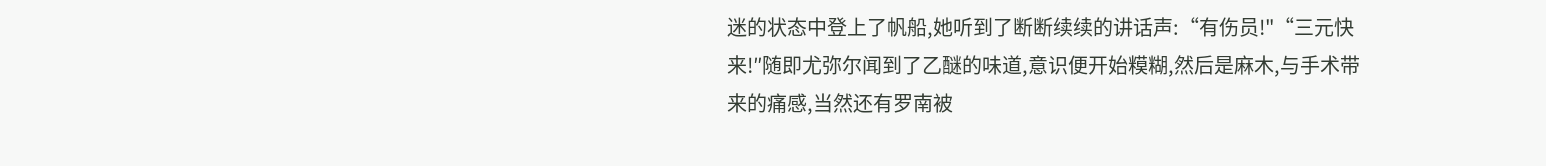迷的状态中登上了帆船,她听到了断断续续的讲话声:“有伤员!"“三元快来!″随即尤弥尔闻到了乙醚的味道,意识便开始糢糊,然后是麻木,与手术带来的痛感,当然还有罗南被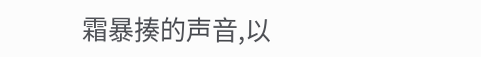霜暴揍的声音,以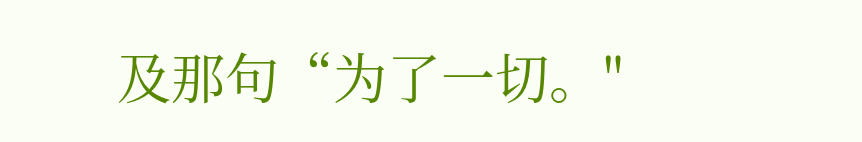及那句“为了一切。"